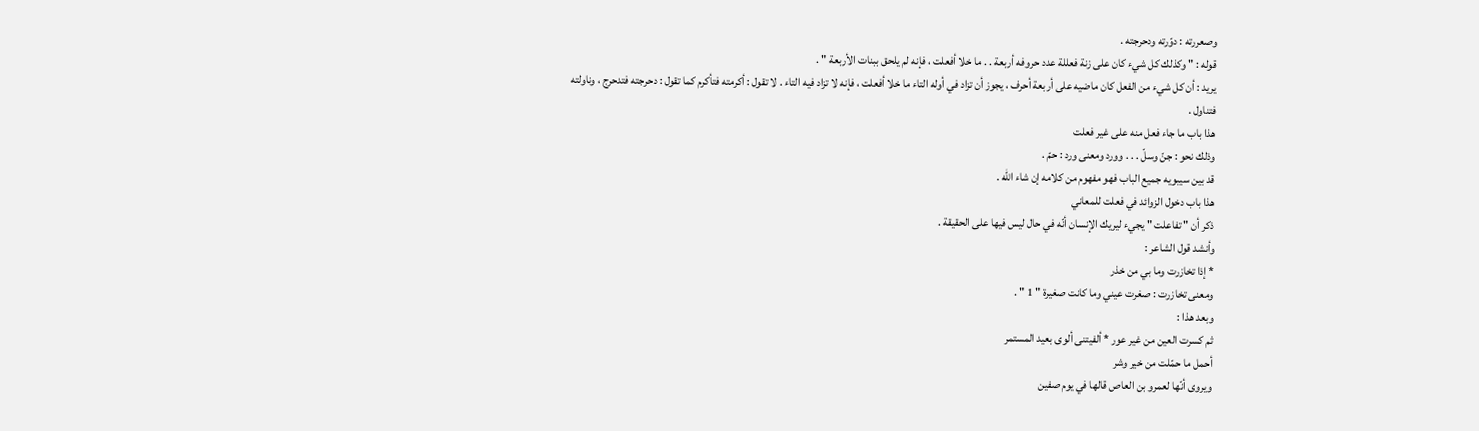وصعررته : دوّرته ودحرجته .
قوله : " وكذلك كل شيء كان على زنة فعللة عدد حروفه أربعة . . ما خلا أفعلت ، فإنه لم يلحق ببنات الأربعة " .
يريد : أن كل شيء من الفعل كان ماضيه على أربعة أحرف ، يجوز أن تزاد في أوله التاء ما خلا أفعلت ، فإنه لا تزاد فيه التاء . لا تقول : أكرمته فتأكرم كما تقول : دحرجته فتدحرج ، وناولته فتناول .
هذا باب ما جاء فعل منه على غير فعلت
وذلك نحو : جنّ وسلّ . . . وورد ومعنى ورد : حمّ .
قد بين سيبويه جميع الباب فهو مفهوم من كلامه إن شاء اللّه .
هذا باب دخول الزوائد في فعلت للمعاني
ذكر أن " تفاعلت " يجيء ليريك الإنسان أنّه في حال ليس فيها على الحقيقة .
وأنشد قول الشاعر :
* إذا تخازرت وما بي من خذر
ومعنى تخازرت : صغرت عيني وما كانت صغيرة " 1 " .
وبعد هذا :
ثم كسرت العين من غير عور * ألفيتنى ألوى بعيد المستمر
أحمل ما حمّلت من خير وشر
ويروى أنّها لعمرو بن العاص قالها في يوم صفين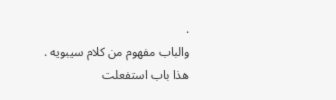.
والباب مفهوم من كلام سيبويه .
هذا باب استفعلت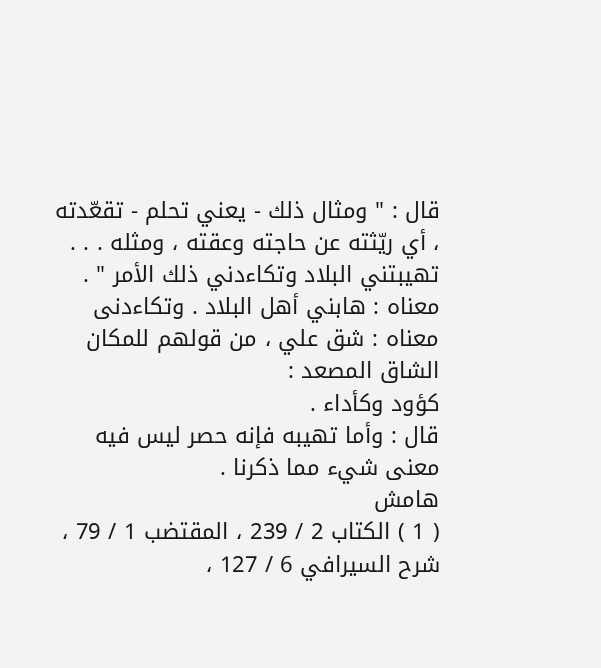قال : " ومثال ذلك - يعني تحلم - تقعّدته ، أي ريّثته عن حاجته وعقته ، ومثله . . . تهيبتني البلاد وتكاءدني ذلك الأمر " .
معناه : هابني أهل البلاد . وتكاءدنى معناه : شق علي ، من قولهم للمكان الشاق المصعد :
كؤود وكأداء .
قال : وأما تهيبه فإنه حصر ليس فيه معنى شيء مما ذكرنا .
هامش
( 1 ) الكتاب 2 / 239 ، المقتضب 1 / 79 ، شرح السيرافي 6 / 127 ،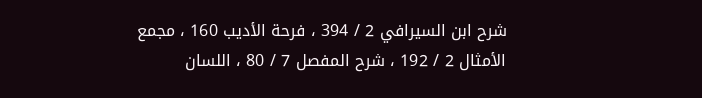شرح ابن السيرافي 2 / 394 ، فرحة الأديب 160 ، مجمع الأمثال 2 / 192 ، شرح المفصل 7 / 80 ، اللسان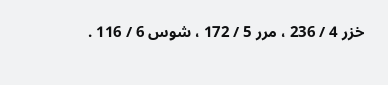خزر 4 / 236 ، مرر 5 / 172 ، شوس 6 / 116 .